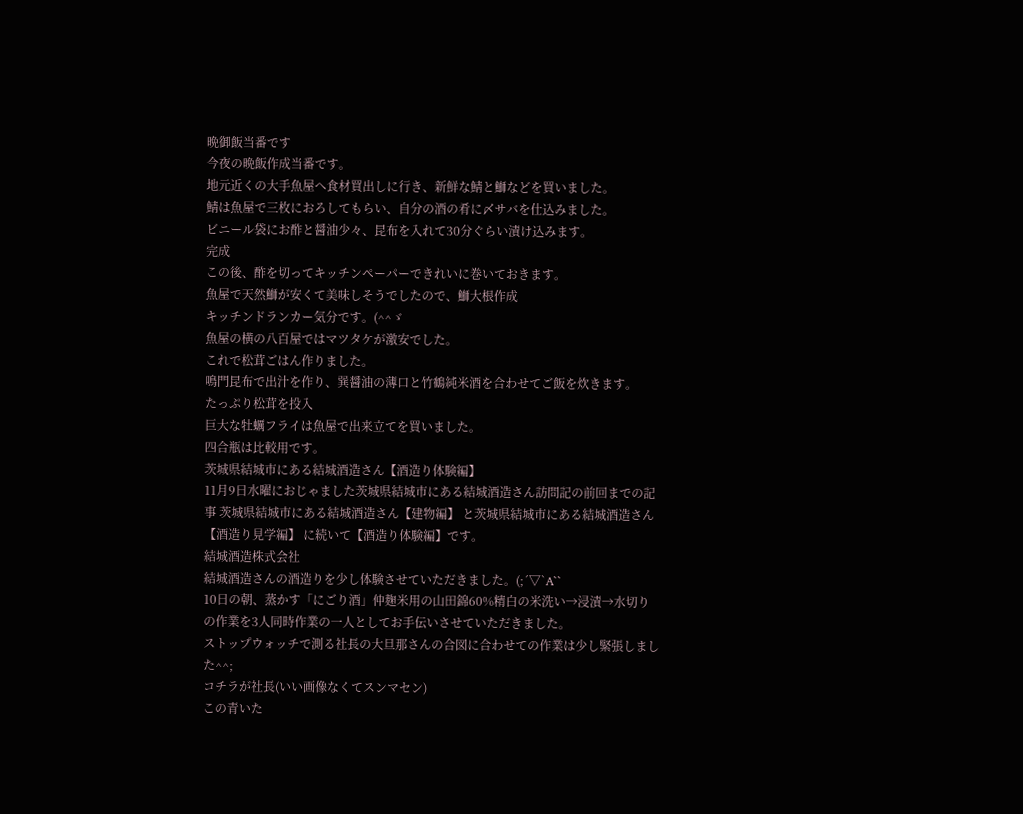晩御飯当番です
今夜の晩飯作成当番です。
地元近くの大手魚屋へ食材買出しに行き、新鮮な鯖と鰤などを買いました。
鯖は魚屋で三枚におろしてもらい、自分の酒の肴に〆サバを仕込みました。
ビニール袋にお酢と醤油少々、昆布を入れて30分ぐらい漬け込みます。
完成
この後、酢を切ってキッチンペーパーできれいに巻いておきます。
魚屋で天然鰤が安くて美味しそうでしたので、鰤大根作成
キッチンドランカー気分です。(^^ゞ
魚屋の横の八百屋ではマツタケが激安でした。
これで松茸ごはん作りました。
鳴門昆布で出汁を作り、巽醤油の薄口と竹鶴純米酒を合わせてご飯を炊きます。
たっぷり松茸を投入
巨大な牡蠣フライは魚屋で出来立てを買いました。
四合瓶は比較用です。
茨城県結城市にある結城酒造さん【酒造り体験編】
11月9日水曜におじゃました茨城県結城市にある結城酒造さん訪問記の前回までの記事 茨城県結城市にある結城酒造さん【建物編】 と茨城県結城市にある結城酒造さん【酒造り見学編】 に続いて【酒造り体験編】です。
結城酒造株式会社
結城酒造さんの酒造りを少し体験させていただきました。(;´▽`A``
10日の朝、蒸かす「にごり酒」仲麹米用の山田錦60%精白の米洗い→浸漬→水切りの作業を3人同時作業の一人としてお手伝いさせていただきました。
ストップウォッチで測る社長の大旦那さんの合図に合わせての作業は少し緊張しました^^;
コチラが社長(いい画像なくてスンマセン)
この青いた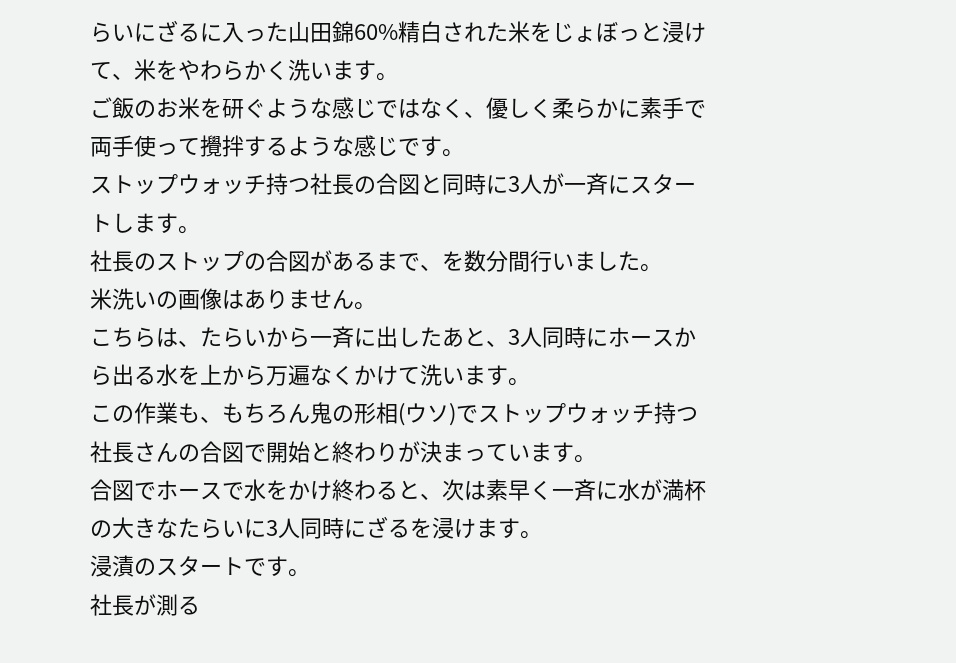らいにざるに入った山田錦60%精白された米をじょぼっと浸けて、米をやわらかく洗います。
ご飯のお米を研ぐような感じではなく、優しく柔らかに素手で両手使って攪拌するような感じです。
ストップウォッチ持つ社長の合図と同時に3人が一斉にスタートします。
社長のストップの合図があるまで、を数分間行いました。
米洗いの画像はありません。
こちらは、たらいから一斉に出したあと、3人同時にホースから出る水を上から万遍なくかけて洗います。
この作業も、もちろん鬼の形相(ウソ)でストップウォッチ持つ社長さんの合図で開始と終わりが決まっています。
合図でホースで水をかけ終わると、次は素早く一斉に水が満杯の大きなたらいに3人同時にざるを浸けます。
浸漬のスタートです。
社長が測る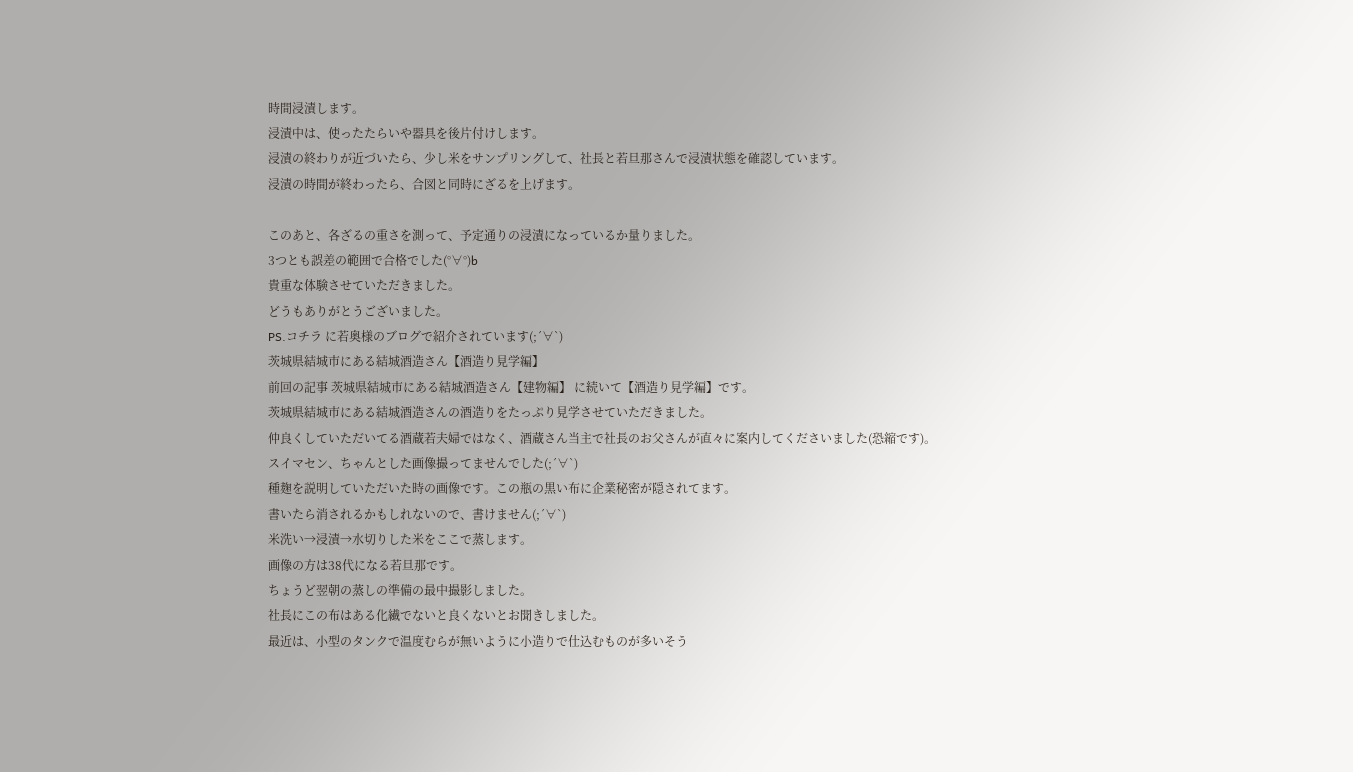時間浸漬します。
浸漬中は、使ったたらいや器具を後片付けします。
浸漬の終わりが近づいたら、少し米をサンプリングして、社長と若旦那さんで浸漬状態を確認しています。
浸漬の時間が終わったら、合図と同時にざるを上げます。

このあと、各ざるの重さを測って、予定通りの浸漬になっているか量りました。
3つとも誤差の範囲で合格でした(°∀°)b
貴重な体験させていただきました。
どうもありがとうございました。
PS.コチラ に若奥様のブログで紹介されています(;´∀`)
茨城県結城市にある結城酒造さん【酒造り見学編】
前回の記事 茨城県結城市にある結城酒造さん【建物編】 に続いて【酒造り見学編】です。
茨城県結城市にある結城酒造さんの酒造りをたっぷり見学させていただきました。
仲良くしていただいてる酒蔵若夫婦ではなく、酒蔵さん当主で社長のお父さんが直々に案内してくださいました(恐縮です)。
スイマセン、ちゃんとした画像撮ってませんでした(;´∀`)
種麹を説明していただいた時の画像です。この瓶の黒い布に企業秘密が隠されてます。
書いたら消されるかもしれないので、書けません(;´∀`)
米洗い→浸漬→水切りした米をここで蒸します。
画像の方は38代になる若旦那です。
ちょうど翌朝の蒸しの準備の最中撮影しました。
社長にこの布はある化繊でないと良くないとお聞きしました。
最近は、小型のタンクで温度むらが無いように小造りで仕込むものが多いそう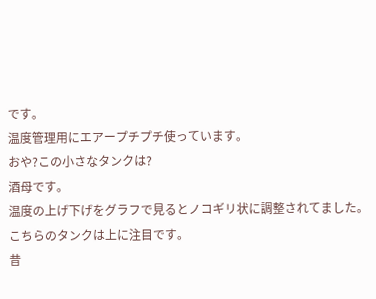です。
温度管理用にエアープチプチ使っています。
おや?この小さなタンクは?
酒母です。
温度の上げ下げをグラフで見るとノコギリ状に調整されてました。
こちらのタンクは上に注目です。
昔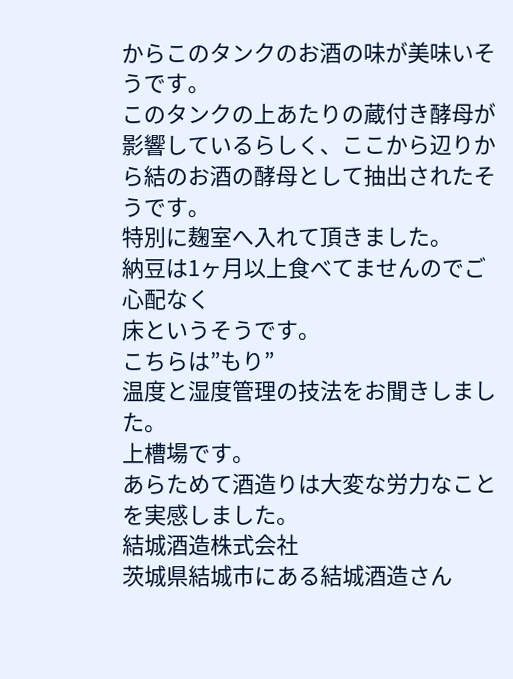からこのタンクのお酒の味が美味いそうです。
このタンクの上あたりの蔵付き酵母が影響しているらしく、ここから辺りから結のお酒の酵母として抽出されたそうです。
特別に麹室へ入れて頂きました。
納豆は1ヶ月以上食べてませんのでご心配なく
床というそうです。
こちらは”もり”
温度と湿度管理の技法をお聞きしました。
上槽場です。
あらためて酒造りは大変な労力なことを実感しました。
結城酒造株式会社
茨城県結城市にある結城酒造さん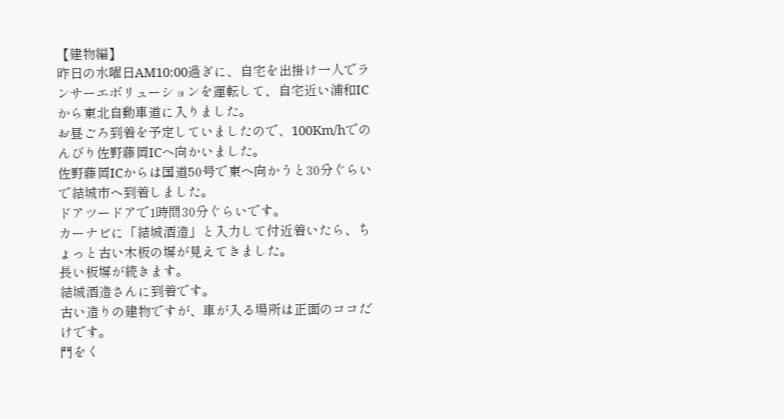【建物編】
昨日の水曜日AM10:00過ぎに、自宅を出掛け一人でランサーエボリューションを運転して、自宅近い浦和ICから東北自動車道に入りました。
お昼ごろ到着を予定していましたので、100Km/hでのんびり佐野藤岡ICへ向かいました。
佐野藤岡ICからは国道50号で東へ向かうと30分ぐらいで結城市へ到着しました。
ドアツードアで1時間30分ぐらいです。
カーナビに「結城酒造」と入力して付近着いたら、ちょっと古い木板の塀が見えてきました。
長い板塀が続きます。
結城酒造さんに到着です。
古い造りの建物ですが、車が入る場所は正面のココだけです。
門をく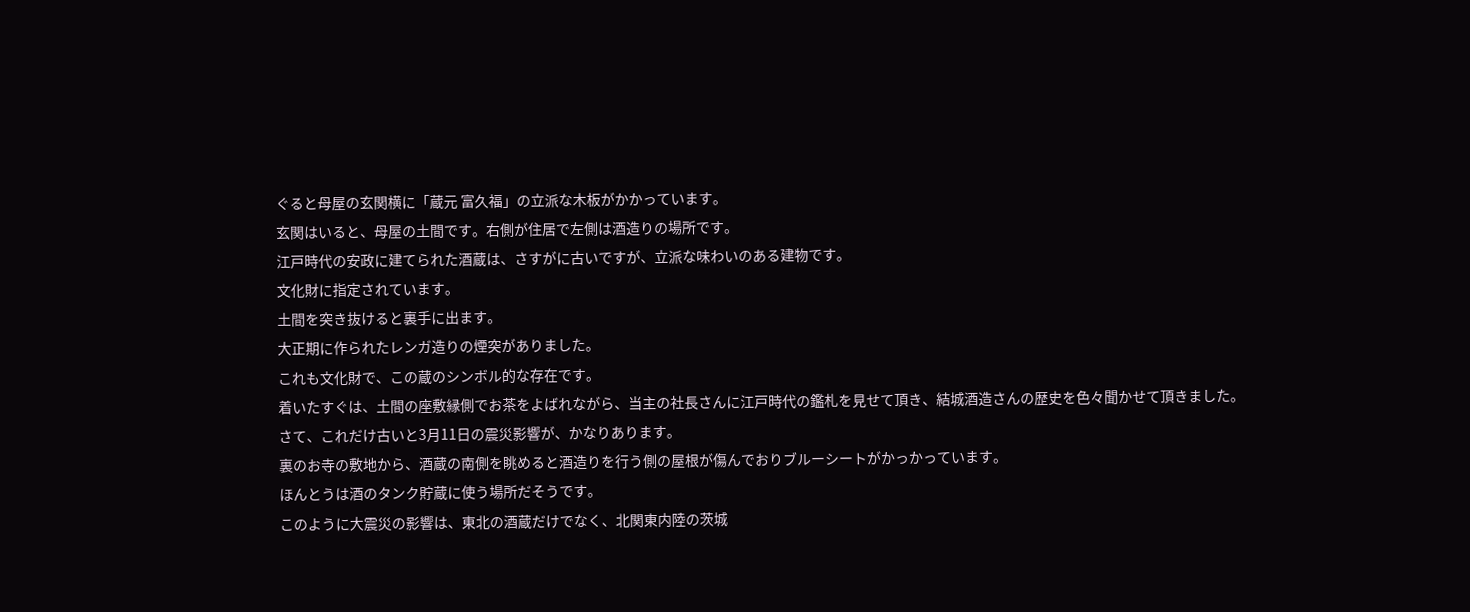ぐると母屋の玄関横に「蔵元 富久福」の立派な木板がかかっています。
玄関はいると、母屋の土間です。右側が住居で左側は酒造りの場所です。
江戸時代の安政に建てられた酒蔵は、さすがに古いですが、立派な味わいのある建物です。
文化財に指定されています。
土間を突き抜けると裏手に出ます。
大正期に作られたレンガ造りの煙突がありました。
これも文化財で、この蔵のシンボル的な存在です。
着いたすぐは、土間の座敷縁側でお茶をよばれながら、当主の社長さんに江戸時代の鑑札を見せて頂き、結城酒造さんの歴史を色々聞かせて頂きました。
さて、これだけ古いと3月11日の震災影響が、かなりあります。
裏のお寺の敷地から、酒蔵の南側を眺めると酒造りを行う側の屋根が傷んでおりブルーシートがかっかっています。
ほんとうは酒のタンク貯蔵に使う場所だそうです。
このように大震災の影響は、東北の酒蔵だけでなく、北関東内陸の茨城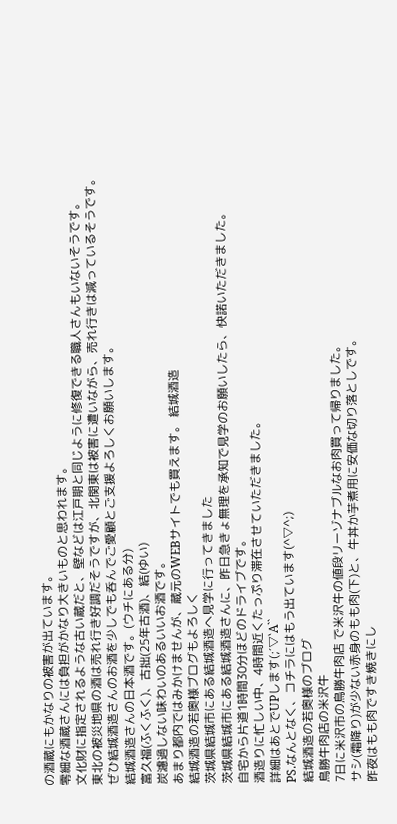の酒蔵にもかなりの被害が出ています。
零細な酒蔵さんには負担がかなり大きいものと思われます。
文化財に指定されるような古い蔵だと、壁などは江戸期と同じように修復できる職人さんもいないそうです。
東北の被災地県の酒は売れ行き好調だそうですが、北関東は被害に遭いながら、売れ行きは減っているそうです。
ぜひ結城酒造さんのお酒を少しでも呑んでご愛顧とご支援よろしくお願いします。
結城酒造さんの日本酒です。(ウチにある分)
富久福(ふくふく)、古拙(25年古酒)、結(ゆい)
炭濾過しない味わいのあるいいお酒です。
あまり都内ではみかけませんが、蔵元のWEBサイトでも買えます。 結城酒造
結城酒造の若奥様ブログもよろしく
茨城県結城市にある結城酒造へ見学に行ってきました
茨城県結城市にある結城酒造さんに、昨日急きょ無理を承知で見学のお願いしたら、快諾いただきました。
自宅から片道1時間30分ほどのドライブです。
酒造りに忙しい中、4時間近くたっぷり滞在させていただきました。
詳細はあとでUPします(;´▽`A``
PS.なんとなく、コチラにはもう出ています(^▽^;)
結城酒造の若奥様のブログ
鳥勝牛肉店の米沢牛
7日に米沢市の鳥勝牛肉店 で米沢牛の値段リーゾナブルなお肉買って帰りました。
サシ(霜降り)が少ない赤身のもも肉(下)と、牛丼か芋煮用に安価な切り落としです。
昨夜はもも肉ですき焼きにし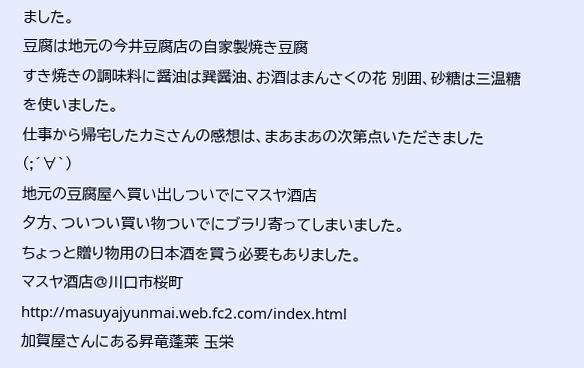ました。
豆腐は地元の今井豆腐店の自家製焼き豆腐
すき焼きの調味料に醤油は巽醤油、お酒はまんさくの花 別囲、砂糖は三温糖を使いました。
仕事から帰宅したカミさんの感想は、まあまあの次第点いただきました(;´∀`)
地元の豆腐屋へ買い出しついでにマスヤ酒店
夕方、ついつい買い物ついでにブラリ寄ってしまいました。
ちょっと贈り物用の日本酒を買う必要もありました。
マスヤ酒店@川口市桜町
http://masuyajyunmai.web.fc2.com/index.html
加賀屋さんにある昇竜蓬莱 玉栄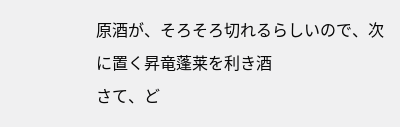原酒が、そろそろ切れるらしいので、次に置く昇竜蓬莱を利き酒
さて、ど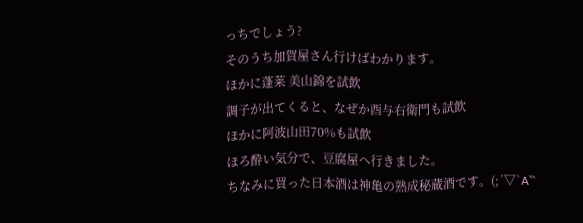っちでしょう?
そのうち加賀屋さん行けばわかります。
ほかに蓬莱 美山錦を試飲
調子が出てくると、なぜか酉与右衛門も試飲
ほかに阿波山田70%も試飲
ほろ酔い気分で、豆腐屋へ行きました。
ちなみに買った日本酒は神亀の熟成秘蔵酒です。(;´▽`A``